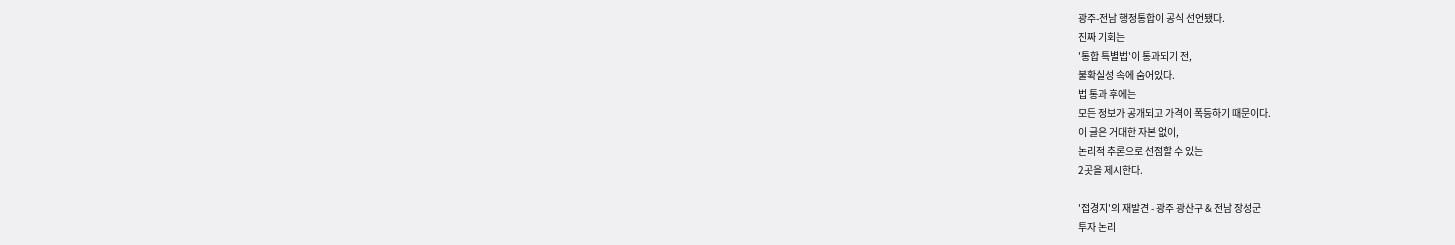광주-전남 행정통합이 공식 선언됐다.
진짜 기회는
'통합 특별법'이 통과되기 전,
불확실성 속에 숨어있다.
법 통과 후에는
모든 정보가 공개되고 가격이 폭등하기 때문이다.
이 글은 거대한 자본 없이,
논리적 추론으로 선점할 수 있는
2곳을 제시한다.

'접경지'의 재발견 - 광주 광산구 & 전남 장성군
투자 논리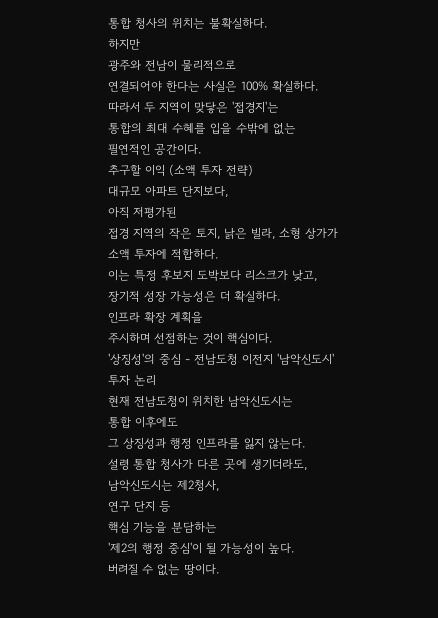통합 청사의 위치는 불확실하다.
하지만
광주와 전남이 물리적으로
연결되어야 한다는 사실은 100% 확실하다.
따라서 두 지역이 맞닿은 '접경지'는
통합의 최대 수혜를 입을 수밖에 없는
필연적인 공간이다.
추구할 이익 (소액 투자 전략)
대규모 아파트 단지보다,
아직 저평가된
접경 지역의 작은 토지, 낡은 빌라, 소형 상가가
소액 투자에 적합하다.
이는 특정 후보지 도박보다 리스크가 낮고,
장기적 성장 가능성은 더 확실하다.
인프라 확장 계획을
주시하며 선점하는 것이 핵심이다.
'상징성'의 중심 - 전남도청 이전지 '남악신도시'
투자 논리
현재 전남도청이 위치한 남악신도시는
통합 이후에도
그 상징성과 행정 인프라를 잃지 않는다.
설령 통합 청사가 다른 곳에 생기더라도,
남악신도시는 제2청사,
연구 단지 등
핵심 기능을 분담하는
'제2의 행정 중심'이 될 가능성이 높다.
버려질 수 없는 땅이다.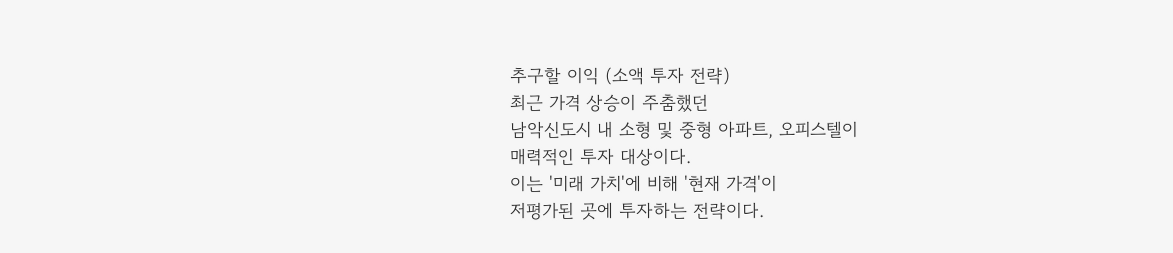추구할 이익 (소액 투자 전략)
최근 가격 상승이 주춤했던
남악신도시 내 소형 및 중형 아파트, 오피스텔이
매력적인 투자 대상이다.
이는 '미래 가치'에 비해 '현재 가격'이
저평가된 곳에 투자하는 전략이다.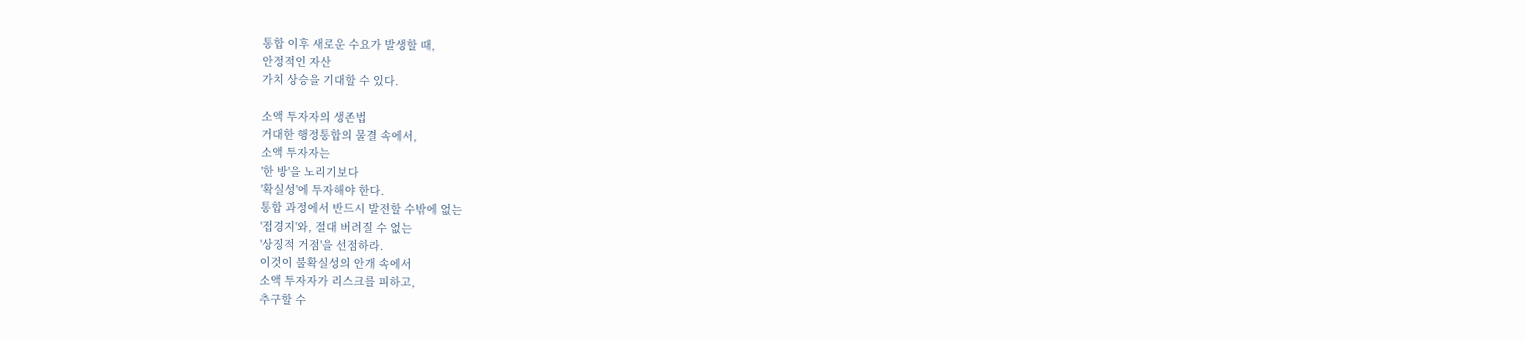통합 이후 새로운 수요가 발생할 때,
안정적인 자산
가치 상승을 기대할 수 있다.

소액 투자자의 생존법
거대한 행정통합의 물결 속에서,
소액 투자자는
'한 방'을 노리기보다
'확실성'에 투자해야 한다.
통합 과정에서 반드시 발전할 수밖에 없는
'접경지'와, 절대 버려질 수 없는
'상징적 거점'을 선점하라.
이것이 불확실성의 안개 속에서
소액 투자자가 리스크를 피하고,
추구할 수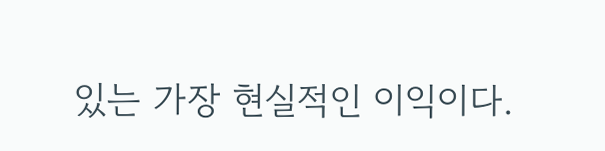있는 가장 현실적인 이익이다.